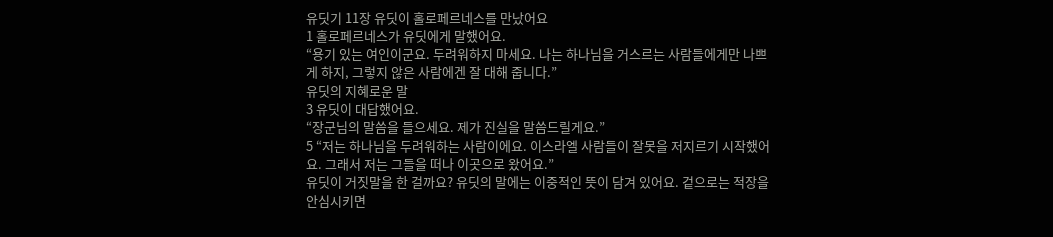유딧기 11장 유딧이 홀로페르네스를 만났어요
1 홀로페르네스가 유딧에게 말했어요.
“용기 있는 여인이군요. 두려워하지 마세요. 나는 하나님을 거스르는 사람들에게만 나쁘게 하지, 그렇지 않은 사람에겐 잘 대해 줍니다.”
유딧의 지혜로운 말
3 유딧이 대답했어요.
“장군님의 말씀을 들으세요. 제가 진실을 말씀드릴게요.”
5 “저는 하나님을 두려워하는 사람이에요. 이스라엘 사람들이 잘못을 저지르기 시작했어요. 그래서 저는 그들을 떠나 이곳으로 왔어요.”
유딧이 거짓말을 한 걸까요? 유딧의 말에는 이중적인 뜻이 담겨 있어요. 겉으로는 적장을 안심시키면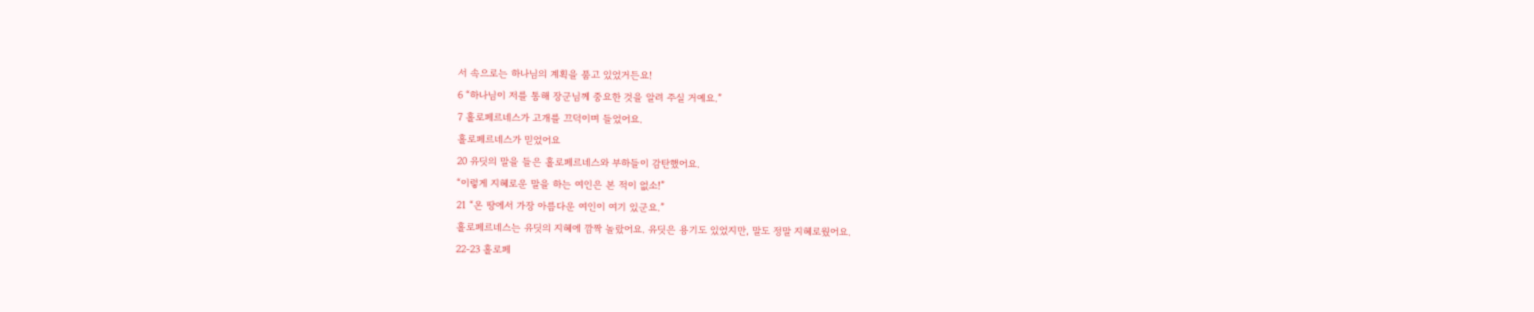서 속으로는 하나님의 계획을 품고 있었거든요!
6 “하나님이 저를 통해 장군님께 중요한 것을 알려 주실 거예요.”
7 홀로페르네스가 고개를 끄덕이며 들었어요.
홀로페르네스가 믿었어요
20 유딧의 말을 들은 홀로페르네스와 부하들이 감탄했어요.
“이렇게 지혜로운 말을 하는 여인은 본 적이 없소!”
21 “온 땅에서 가장 아름다운 여인이 여기 있군요.”
홀로페르네스는 유딧의 지혜에 깜짝 놀랐어요. 유딧은 용기도 있었지만, 말도 정말 지혜로웠어요.
22-23 홀로페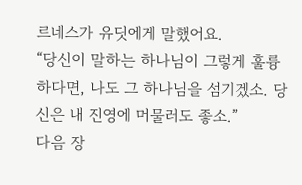르네스가 유딧에게 말했어요.
“당신이 말하는 하나님이 그렇게 훌륭하다면, 나도 그 하나님을 섬기겠소. 당신은 내 진영에 머물러도 좋소.”
다음 장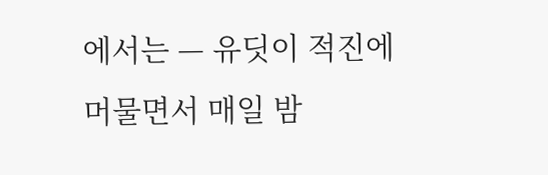에서는 — 유딧이 적진에 머물면서 매일 밤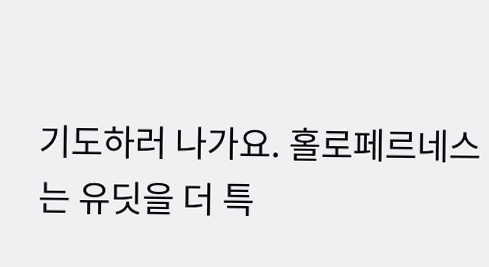기도하러 나가요. 홀로페르네스는 유딧을 더 특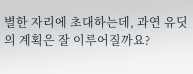별한 자리에 초대하는데, 과연 유딧의 계획은 잘 이루어질까요?